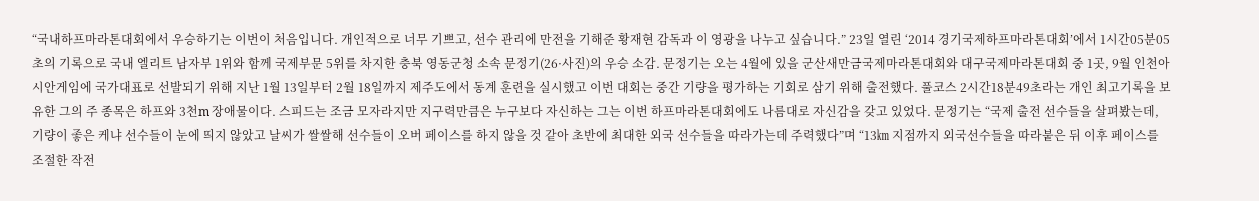“국내하프마라톤대회에서 우승하기는 이번이 처음입니다. 개인적으로 너무 기쁘고, 선수 관리에 만전을 기해준 황재현 감독과 이 영광을 나누고 싶습니다.” 23일 열린 ‘2014 경기국제하프마라톤대회’에서 1시간05분05초의 기록으로 국내 엘리트 남자부 1위와 함께 국제부문 5위를 차지한 충북 영동군청 소속 문정기(26·사진)의 우승 소감. 문정기는 오는 4월에 있을 군산새만금국제마라톤대회와 대구국제마라톤대회 중 1곳, 9월 인천아시안게임에 국가대표로 선발되기 위해 지난 1월 13일부터 2월 18일까지 제주도에서 동계 훈련을 실시했고 이번 대회는 중간 기량을 평가하는 기회로 삼기 위해 출전했다. 풀코스 2시간18분49초라는 개인 최고기록을 보유한 그의 주 종목은 하프와 3천m 장애물이다. 스피드는 조금 모자라지만 지구력만큼은 누구보다 자신하는 그는 이번 하프마라톤대회에도 나름대로 자신감을 갖고 있었다. 문정기는 “국제 출전 선수들을 살펴봤는데, 기량이 좋은 케냐 선수들이 눈에 띄지 않았고 날씨가 쌀쌀해 선수들이 오버 페이스를 하지 않을 것 같아 초반에 최대한 외국 선수들을 따라가는데 주력했다”며 “13㎞ 지점까지 외국선수들을 따라붙은 뒤 이후 페이스를 조절한 작전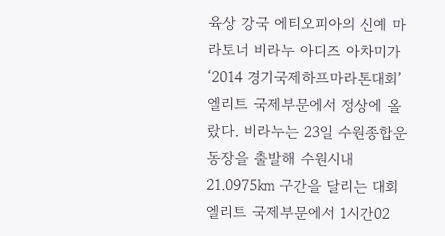육상 강국 에티오피아의 신예 마라토너 비라누 아디즈 아차미가 ‘2014 경기국제하프마라톤대회’ 엘리트 국제부문에서 정상에 올랐다. 비라누는 23일 수원종합운동장을 출발해 수원시내 21.0975㎞ 구간을 달리는 대회 엘리트 국제부문에서 1시간02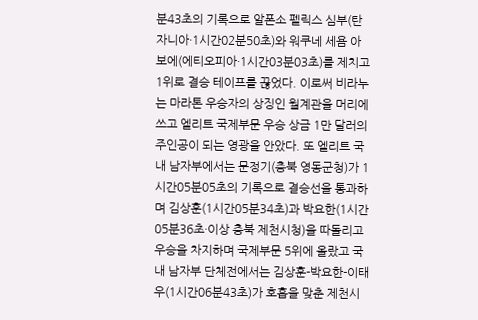분43초의 기록으로 알폰소 펠릭스 심부(탄자니아·1시간02분50초)와 워쿠네 세욤 아보에(에티오피아·1시간03분03초)를 제치고 1위로 결승 테이프를 끊었다. 이로써 비라누는 마라톤 우승자의 상징인 월계관을 머리에 쓰고 엘리트 국제부문 우승 상금 1만 달러의 주인공이 되는 영광을 안았다. 또 엘리트 국내 남자부에서는 문정기(충북 영동군청)가 1시간05분05초의 기록으로 결승선을 통과하며 김상훈(1시간05분34초)과 박요한(1시간05분36초·이상 충북 제천시청)을 따돌리고 우승을 차지하며 국제부문 5위에 올랐고 국내 남자부 단체전에서는 김상훈-박요한-이태우(1시간06분43초)가 호흡을 맞춘 제천시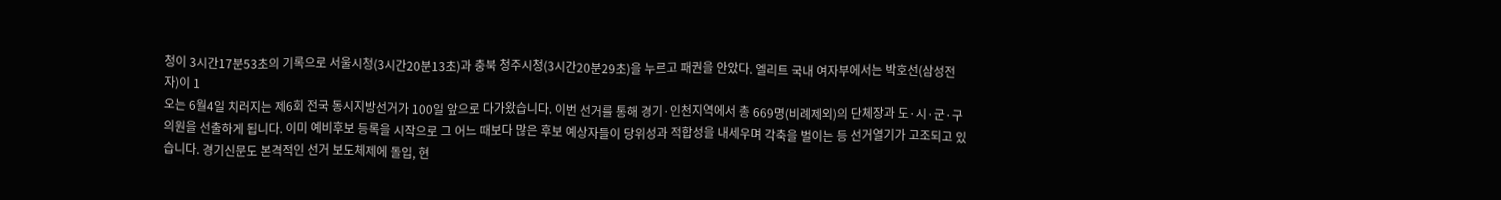청이 3시간17분53초의 기록으로 서울시청(3시간20분13초)과 충북 청주시청(3시간20분29초)을 누르고 패권을 안았다. 엘리트 국내 여자부에서는 박호선(삼성전자)이 1
오는 6월4일 치러지는 제6회 전국 동시지방선거가 100일 앞으로 다가왔습니다. 이번 선거를 통해 경기·인천지역에서 총 669명(비례제외)의 단체장과 도·시·군·구의원을 선출하게 됩니다. 이미 예비후보 등록을 시작으로 그 어느 때보다 많은 후보 예상자들이 당위성과 적합성을 내세우며 각축을 벌이는 등 선거열기가 고조되고 있습니다. 경기신문도 본격적인 선거 보도체제에 돌입, 현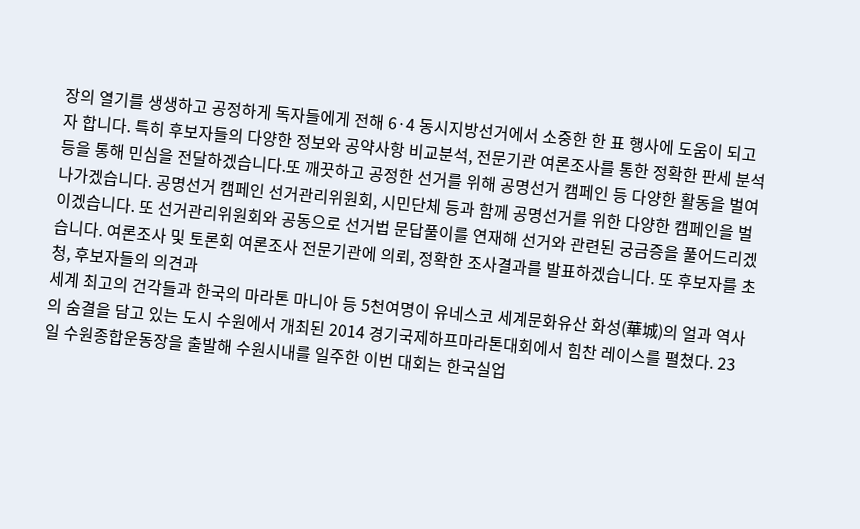장의 열기를 생생하고 공정하게 독자들에게 전해 6·4 동시지방선거에서 소중한 한 표 행사에 도움이 되고자 합니다. 특히 후보자들의 다양한 정보와 공약사항 비교분석, 전문기관 여론조사를 통한 정확한 판세 분석 등을 통해 민심을 전달하겠습니다.또 깨끗하고 공정한 선거를 위해 공명선거 캠페인 등 다양한 활동을 벌여 나가겠습니다. 공명선거 캠페인 선거관리위원회, 시민단체 등과 함께 공명선거를 위한 다양한 캠페인을 벌이겠습니다. 또 선거관리위원회와 공동으로 선거법 문답풀이를 연재해 선거와 관련된 궁금증을 풀어드리겠습니다. 여론조사 및 토론회 여론조사 전문기관에 의뢰, 정확한 조사결과를 발표하겠습니다. 또 후보자를 초청, 후보자들의 의견과
세계 최고의 건각들과 한국의 마라톤 마니아 등 5천여명이 유네스코 세계문화유산 화성(華城)의 얼과 역사의 숨결을 담고 있는 도시 수원에서 개최된 2014 경기국제하프마라톤대회에서 힘찬 레이스를 펼쳤다. 23일 수원종합운동장을 출발해 수원시내를 일주한 이번 대회는 한국실업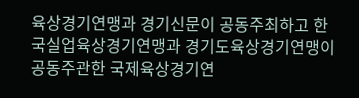육상경기연맹과 경기신문이 공동주최하고 한국실업육상경기연맹과 경기도육상경기연맹이 공동주관한 국제육상경기연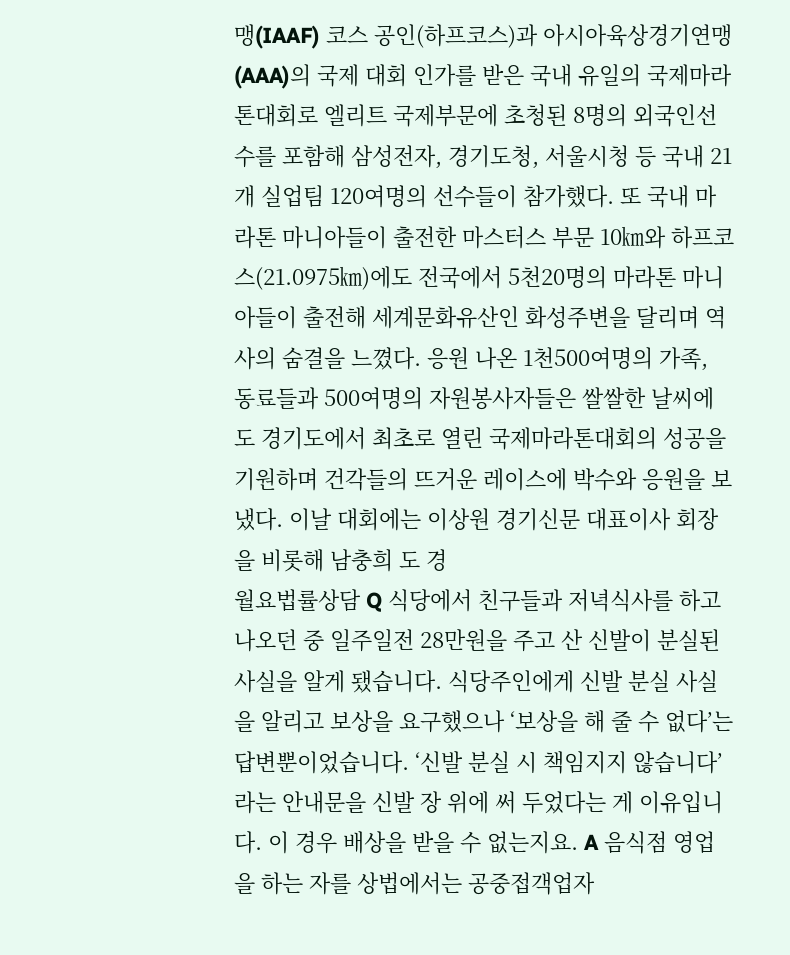맹(IAAF) 코스 공인(하프코스)과 아시아육상경기연맹(AAA)의 국제 대회 인가를 받은 국내 유일의 국제마라톤대회로 엘리트 국제부문에 초청된 8명의 외국인선수를 포함해 삼성전자, 경기도청, 서울시청 등 국내 21개 실업팀 120여명의 선수들이 참가했다. 또 국내 마라톤 마니아들이 출전한 마스터스 부문 10㎞와 하프코스(21.0975㎞)에도 전국에서 5천20명의 마라톤 마니아들이 출전해 세계문화유산인 화성주변을 달리며 역사의 숨결을 느꼈다. 응원 나온 1천500여명의 가족, 동료들과 500여명의 자원봉사자들은 쌀쌀한 날씨에도 경기도에서 최초로 열린 국제마라톤대회의 성공을 기원하며 건각들의 뜨거운 레이스에 박수와 응원을 보냈다. 이날 대회에는 이상원 경기신문 대표이사 회장을 비롯해 남충희 도 경
월요법률상담 Q 식당에서 친구들과 저녁식사를 하고 나오던 중 일주일전 28만원을 주고 산 신발이 분실된 사실을 알게 됐습니다. 식당주인에게 신발 분실 사실을 알리고 보상을 요구했으나 ‘보상을 해 줄 수 없다’는 답변뿐이었습니다. ‘신발 분실 시 책임지지 않습니다’라는 안내문을 신발 장 위에 써 두었다는 게 이유입니다. 이 경우 배상을 받을 수 없는지요. A 음식점 영업을 하는 자를 상법에서는 공중접객업자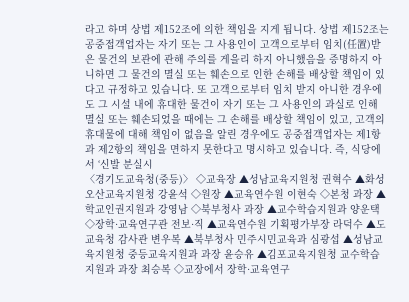라고 하며 상법 제152조에 의한 책임을 지게 됩니다. 상법 제152조는 공중접객업자는 자기 또는 그 사용인이 고객으로부터 임치(任置)받은 물건의 보관에 관해 주의를 게을리 하지 아니했음을 증명하지 아니하면 그 물건의 멸실 또는 훼손으로 인한 손해를 배상할 책임이 있다고 규정하고 있습니다. 또 고객으로부터 임치 받지 아니한 경우에도 그 시설 내에 휴대한 물건이 자기 또는 그 사용인의 과실로 인해 멸실 또는 훼손되었을 때에는 그 손해를 배상할 책임이 있고, 고객의 휴대물에 대해 책임이 없음을 알린 경우에도 공중접객업자는 제1항과 제2항의 책임을 면하지 못한다고 명시하고 있습니다. 즉, 식당에서 ‘신발 분실시
〈경기도교육청(중등)〉 ◇교육장 ▲성남교육지원청 권혁수 ▲화성오산교육지원청 강윤석 ◇원장 ▲교육연수원 이현숙 ◇본청 과장 ▲학교인권지원과 강영남 ◇북부청사 과장 ▲교수학습지원과 양운택 ◇장학·교육연구관 전보·직 ▲교육연수원 기획평가부장 라덕수 ▲도교육청 감사관 변우복 ▲북부청사 민주시민교육과 심광섭 ▲성남교육지원청 중등교육지원과 과장 윤승유 ▲김포교육지원청 교수학습지원과 과장 최승복 ◇교장에서 장학·교육연구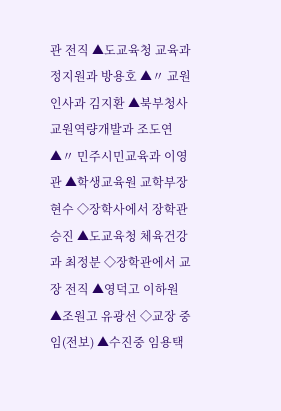관 전직 ▲도교육청 교육과정지원과 방용호 ▲〃 교원인사과 김지환 ▲북부청사 교원역량개발과 조도연 ▲〃 민주시민교육과 이영관 ▲학생교육원 교학부장 현수 ◇장학사에서 장학관 승진 ▲도교육청 체육건강과 최정분 ◇장학관에서 교장 전직 ▲영덕고 이하원 ▲조원고 유광선 ◇교장 중임(전보) ▲수진중 임용택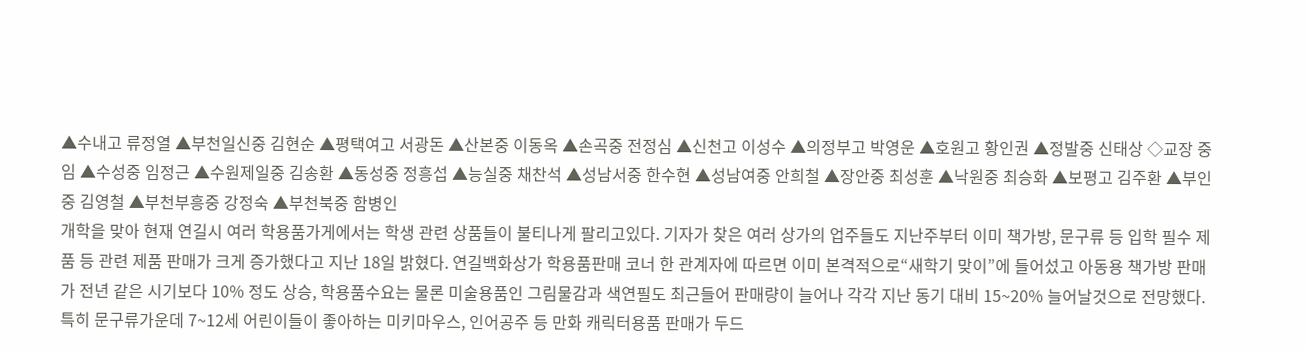▲수내고 류정열 ▲부천일신중 김현순 ▲평택여고 서광돈 ▲산본중 이동옥 ▲손곡중 전정심 ▲신천고 이성수 ▲의정부고 박영운 ▲호원고 황인권 ▲정발중 신태상 ◇교장 중임 ▲수성중 임정근 ▲수원제일중 김송환 ▲동성중 정흥섭 ▲능실중 채찬석 ▲성남서중 한수현 ▲성남여중 안희철 ▲장안중 최성훈 ▲낙원중 최승화 ▲보평고 김주환 ▲부인중 김영철 ▲부천부흥중 강정숙 ▲부천북중 함병인
개학을 맞아 현재 연길시 여러 학용품가게에서는 학생 관련 상품들이 불티나게 팔리고있다. 기자가 찾은 여러 상가의 업주들도 지난주부터 이미 책가방, 문구류 등 입학 필수 제품 등 관련 제품 판매가 크게 증가했다고 지난 18일 밝혔다. 연길백화상가 학용품판매 코너 한 관계자에 따르면 이미 본격적으로“새학기 맞이”에 들어섰고 아동용 책가방 판매가 전년 같은 시기보다 10% 정도 상승, 학용품수요는 물론 미술용품인 그림물감과 색연필도 최근들어 판매량이 늘어나 각각 지난 동기 대비 15~20% 늘어날것으로 전망했다. 특히 문구류가운데 7~12세 어린이들이 좋아하는 미키마우스, 인어공주 등 만화 캐릭터용품 판매가 두드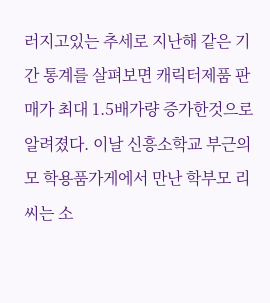러지고있는 추세로 지난해 같은 기간 통계를 살펴보면 캐릭터제품 판매가 최대 1.5배가량 증가한것으로 알려졌다. 이날 신흥소학교 부근의 모 학용품가게에서 만난 학부모 리씨는 소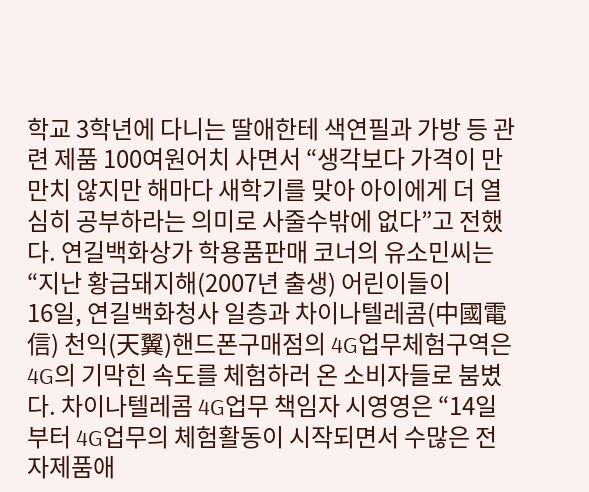학교 3학년에 다니는 딸애한테 색연필과 가방 등 관련 제품 100여원어치 사면서 “생각보다 가격이 만만치 않지만 해마다 새학기를 맞아 아이에게 더 열심히 공부하라는 의미로 사줄수밖에 없다”고 전했다. 연길백화상가 학용품판매 코너의 유소민씨는 “지난 황금돼지해(2007년 출생) 어린이들이
16일, 연길백화청사 일층과 차이나텔레콤(中國電信) 천익(天翼)핸드폰구매점의 4G업무체험구역은 4G의 기막힌 속도를 체험하러 온 소비자들로 붐볐다. 차이나텔레콤 4G업무 책임자 시영영은 “14일부터 4G업무의 체험활동이 시작되면서 수많은 전자제품애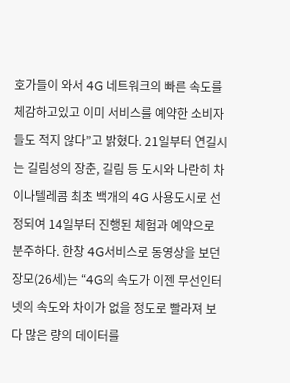호가들이 와서 4G 네트워크의 빠른 속도를 체감하고있고 이미 서비스를 예약한 소비자들도 적지 않다”고 밝혔다. 21일부터 연길시는 길림성의 장춘, 길림 등 도시와 나란히 차이나텔레콤 최초 백개의 4G 사용도시로 선정되여 14일부터 진행된 체험과 예약으로 분주하다. 한창 4G서비스로 동영상을 보던 장모(26세)는 “4G의 속도가 이젠 무선인터넷의 속도와 차이가 없을 정도로 빨라져 보다 많은 량의 데이터를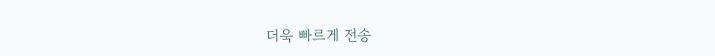더욱 빠르게 전송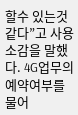할수 있는것 같다”고 사용소감을 말했다. 4G업무의 예약여부를 물어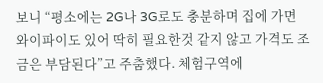보니 “평소에는 2G나 3G로도 충분하며 집에 가면 와이파이도 있어 딱히 필요한것 같지 않고 가격도 조금은 부담된다”고 주춤했다. 체험구역에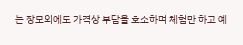는 장모외에도 가격상 부담을 호소하며 체험만 하고 예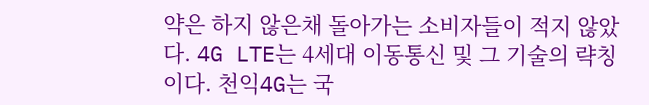약은 하지 않은채 돌아가는 소비자들이 적지 않았다. 4G LTE는 4세대 이동통신 및 그 기술의 략칭이다. 천익4G는 국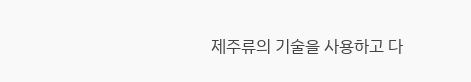제주류의 기술을 사용하고 다